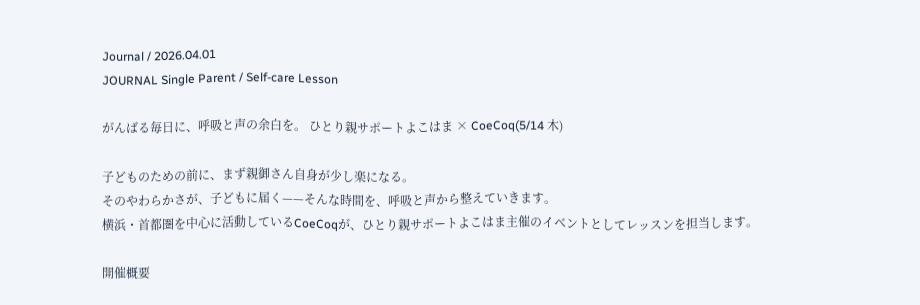Journal / 2026.04.01
JOURNAL Single Parent / Self-care Lesson

がんばる毎日に、呼吸と声の余白を。 ひとり親サポートよこはま × CoeCoq(5/14 木)

子どものための前に、まず親御さん自身が少し楽になる。
そのやわらかさが、子どもに届く——そんな時間を、呼吸と声から整えていきます。
横浜・首都圏を中心に活動しているCoeCoqが、ひとり親サポートよこはま主催のイベントとしてレッスンを担当します。

開催概要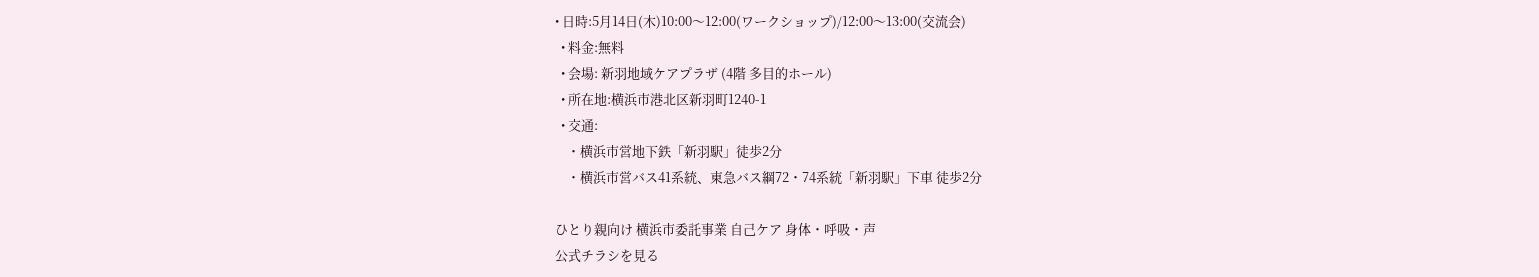• 日時:5月14日(木)10:00〜12:00(ワークショップ)/12:00〜13:00(交流会)
  • 料金:無料
  • 会場: 新羽地域ケアプラザ (4階 多目的ホール)
  • 所在地:横浜市港北区新羽町1240-1
  • 交通:
    ・横浜市営地下鉄「新羽駅」徒歩2分
    ・横浜市営バス41系統、東急バス綱72・74系統「新羽駅」下車 徒歩2分

ひとり親向け 横浜市委託事業 自己ケア 身体・呼吸・声
公式チラシを見る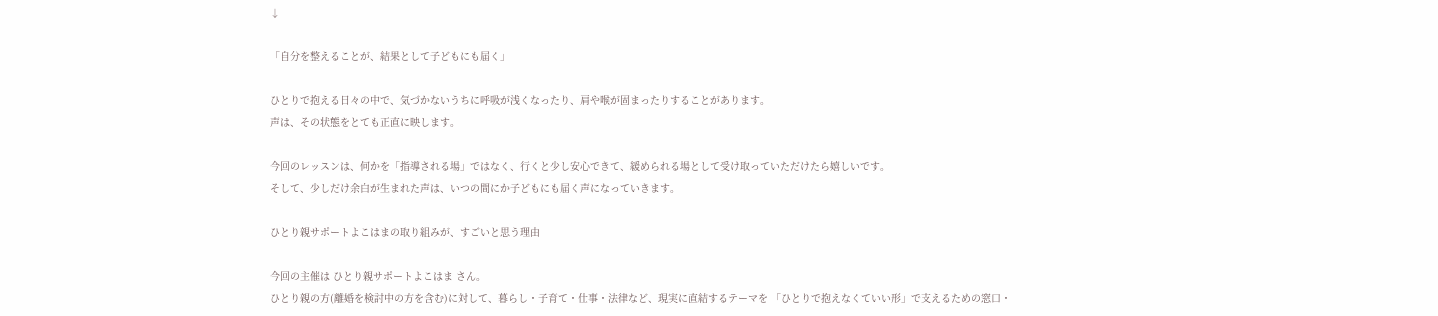↓

「自分を整えることが、結果として子どもにも届く」

ひとりで抱える日々の中で、気づかないうちに呼吸が浅くなったり、肩や喉が固まったりすることがあります。
声は、その状態をとても正直に映します。

今回のレッスンは、何かを「指導される場」ではなく、行くと少し安心できて、緩められる場として受け取っていただけたら嬉しいです。
そして、少しだけ余白が生まれた声は、いつの間にか子どもにも届く声になっていきます。

ひとり親サポートよこはまの取り組みが、すごいと思う理由

今回の主催は ひとり親サポートよこはま さん。
ひとり親の方(離婚を検討中の方を含む)に対して、暮らし・子育て・仕事・法律など、現実に直結するテーマを 「ひとりで抱えなくていい形」で支えるための窓口・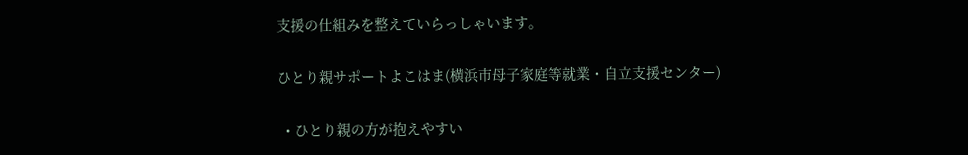支援の仕組みを整えていらっしゃいます。

ひとり親サポートよこはま(横浜市母子家庭等就業・自立支援センター)

  • ひとり親の方が抱えやすい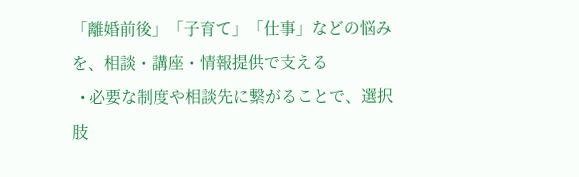「離婚前後」「子育て」「仕事」などの悩みを、相談・講座・情報提供で支える
  • 必要な制度や相談先に繋がることで、選択肢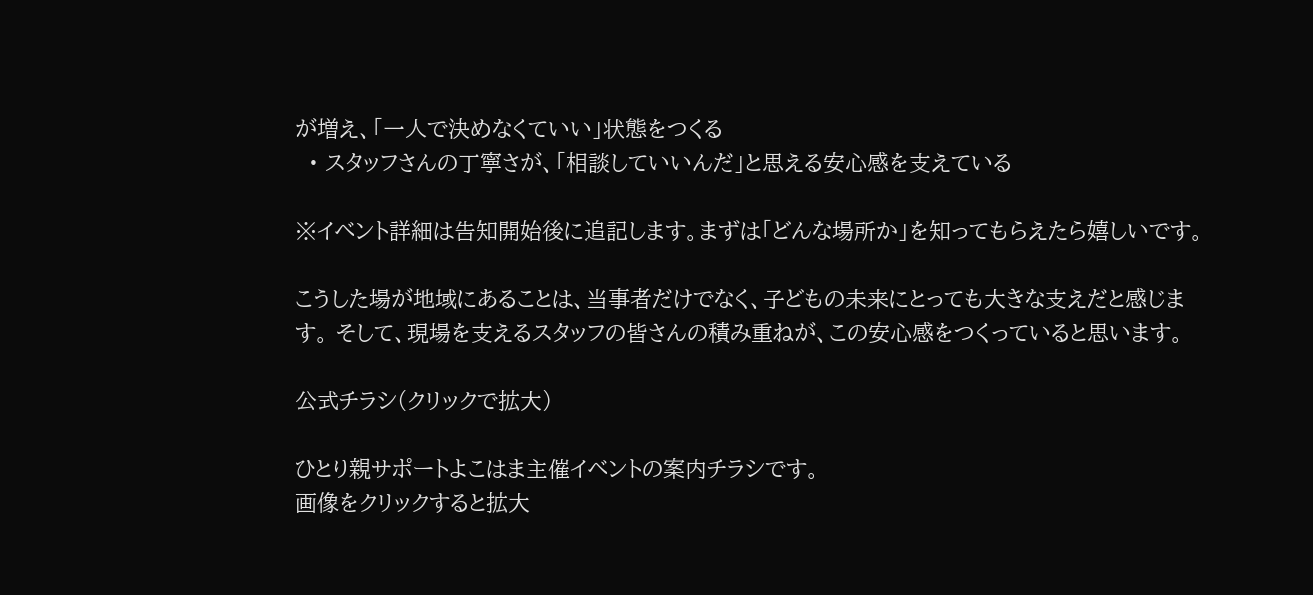が増え、「一人で決めなくていい」状態をつくる
  • スタッフさんの丁寧さが、「相談していいんだ」と思える安心感を支えている

※イベント詳細は告知開始後に追記します。まずは「どんな場所か」を知ってもらえたら嬉しいです。

こうした場が地域にあることは、当事者だけでなく、子どもの未来にとっても大きな支えだと感じます。 そして、現場を支えるスタッフの皆さんの積み重ねが、この安心感をつくっていると思います。

公式チラシ(クリックで拡大)

ひとり親サポートよこはま主催イベントの案内チラシです。
画像をクリックすると拡大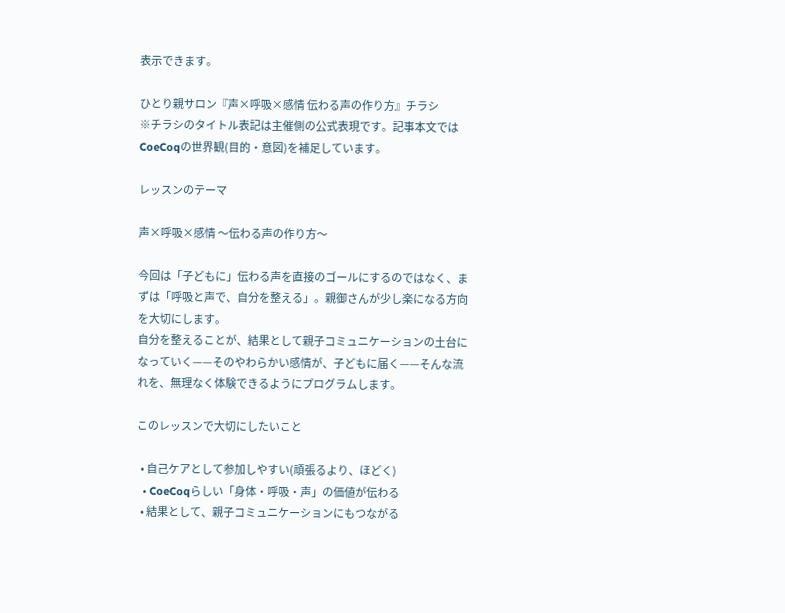表示できます。

ひとり親サロン『声×呼吸×感情 伝わる声の作り方』チラシ
※チラシのタイトル表記は主催側の公式表現です。記事本文ではCoeCoqの世界観(目的・意図)を補足しています。

レッスンのテーマ

声×呼吸×感情 〜伝わる声の作り方〜

今回は「子どもに」伝わる声を直接のゴールにするのではなく、まずは「呼吸と声で、自分を整える」。親御さんが少し楽になる方向を大切にします。
自分を整えることが、結果として親子コミュニケーションの土台になっていく——そのやわらかい感情が、子どもに届く——そんな流れを、無理なく体験できるようにプログラムします。

このレッスンで大切にしたいこと

  • 自己ケアとして参加しやすい(頑張るより、ほどく)
  • CoeCoqらしい「身体・呼吸・声」の価値が伝わる
  • 結果として、親子コミュニケーションにもつながる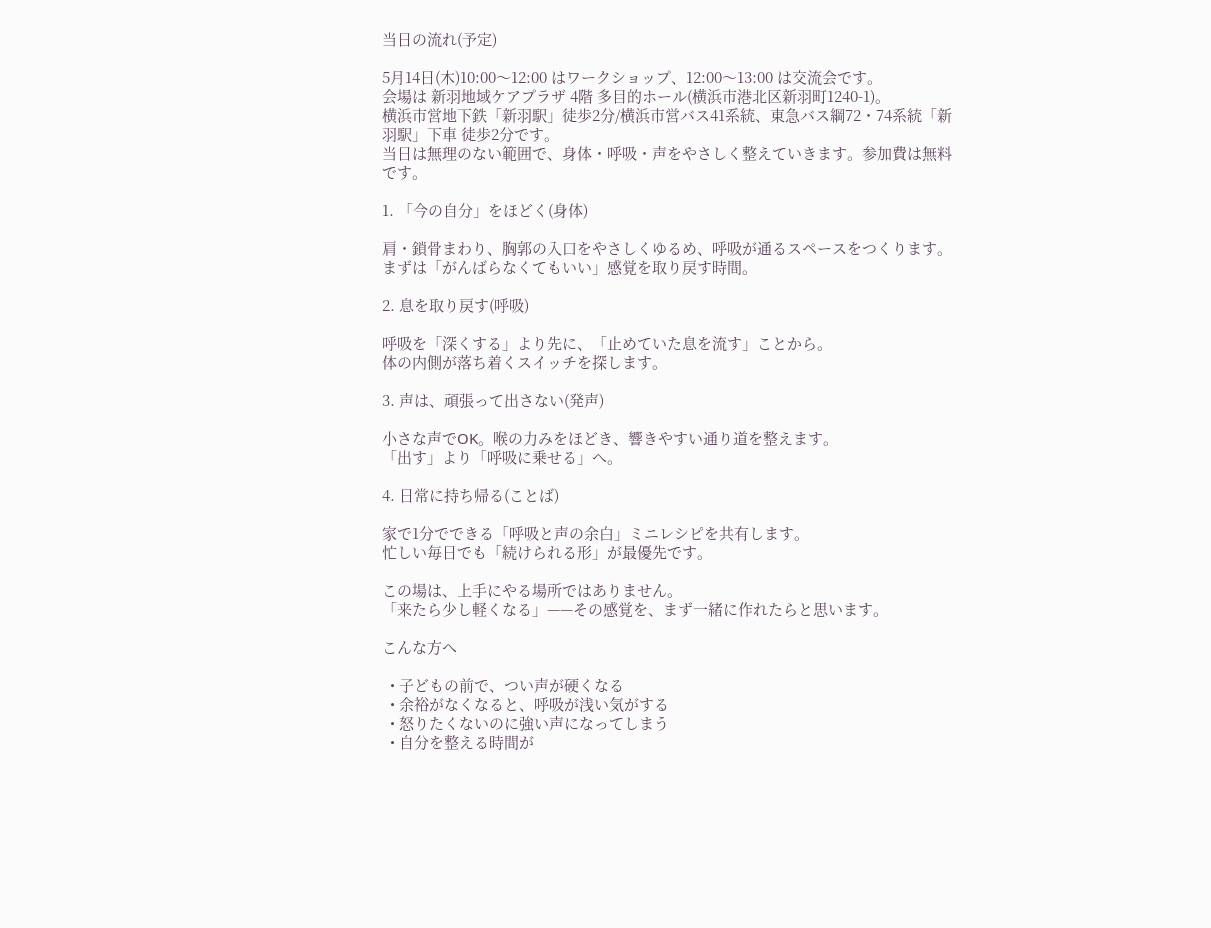当日の流れ(予定)

5月14日(木)10:00〜12:00 はワークショップ、12:00〜13:00 は交流会です。
会場は 新羽地域ケアプラザ 4階 多目的ホール(横浜市港北区新羽町1240-1)。
横浜市営地下鉄「新羽駅」徒歩2分/横浜市営バス41系統、東急バス綱72・74系統「新羽駅」下車 徒歩2分です。
当日は無理のない範囲で、身体・呼吸・声をやさしく整えていきます。参加費は無料です。

1. 「今の自分」をほどく(身体)

肩・鎖骨まわり、胸郭の入口をやさしくゆるめ、呼吸が通るスペースをつくります。
まずは「がんばらなくてもいい」感覚を取り戻す時間。

2. 息を取り戻す(呼吸)

呼吸を「深くする」より先に、「止めていた息を流す」ことから。
体の内側が落ち着くスイッチを探します。

3. 声は、頑張って出さない(発声)

小さな声でOK。喉の力みをほどき、響きやすい通り道を整えます。
「出す」より「呼吸に乗せる」へ。

4. 日常に持ち帰る(ことば)

家で1分でできる「呼吸と声の余白」ミニレシピを共有します。
忙しい毎日でも「続けられる形」が最優先です。

この場は、上手にやる場所ではありません。
「来たら少し軽くなる」——その感覚を、まず一緒に作れたらと思います。

こんな方へ

  • 子どもの前で、つい声が硬くなる
  • 余裕がなくなると、呼吸が浅い気がする
  • 怒りたくないのに強い声になってしまう
  • 自分を整える時間が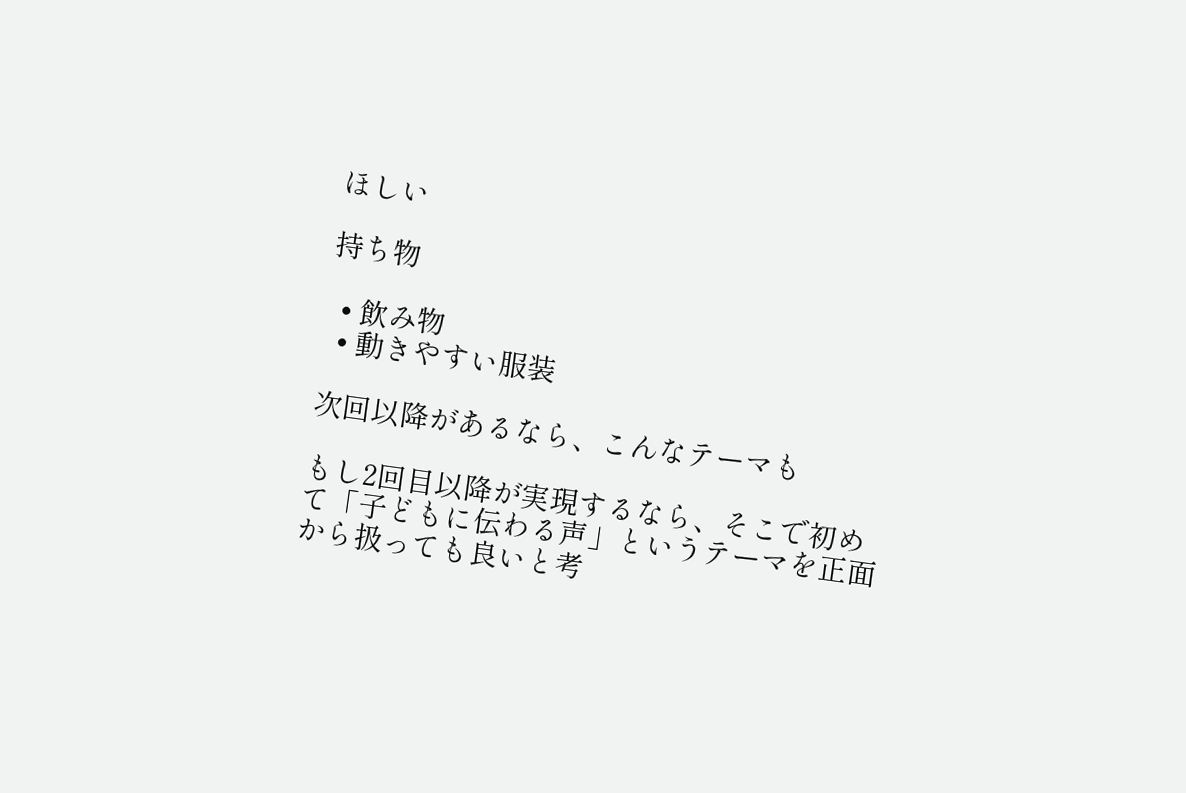ほしい

持ち物

  • 飲み物
  • 動きやすい服装

次回以降があるなら、こんなテーマも

もし2回目以降が実現するなら、そこで初めて「子どもに伝わる声」というテーマを正面から扱っても良いと考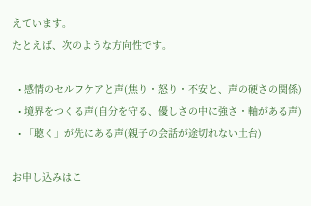えています。
たとえば、次のような方向性です。

  • 感情のセルフケアと声(焦り・怒り・不安と、声の硬さの関係)
  • 境界をつくる声(自分を守る、優しさの中に強さ・軸がある声)
  • 「聴く」が先にある声(親子の会話が途切れない土台)

お申し込みはこ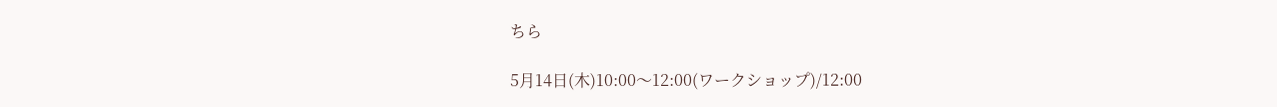ちら

5月14日(木)10:00〜12:00(ワークショップ)/12:00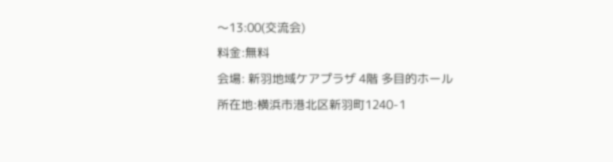〜13:00(交流会)
料金:無料
会場: 新羽地域ケアプラザ 4階 多目的ホール
所在地:横浜市港北区新羽町1240-1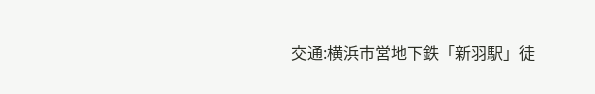交通:横浜市営地下鉄「新羽駅」徒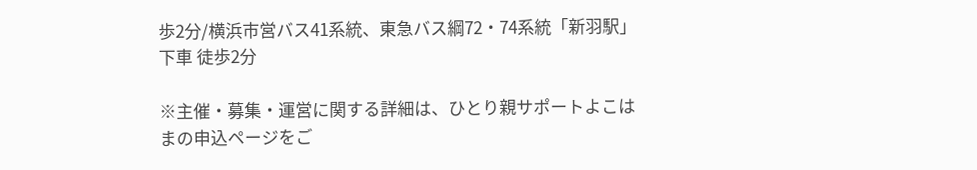歩2分/横浜市営バス41系統、東急バス綱72・74系統「新羽駅」下車 徒歩2分

※主催・募集・運営に関する詳細は、ひとり親サポートよこはまの申込ページをご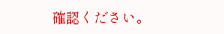確認ください。